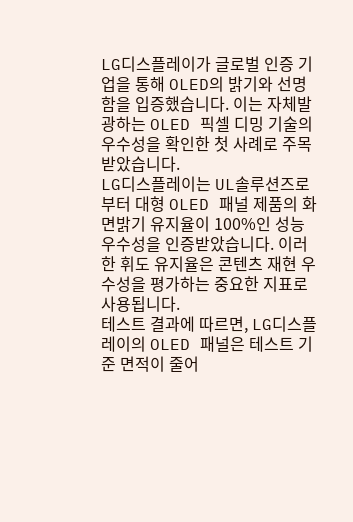LG디스플레이가 글로벌 인증 기업을 통해 OLED의 밝기와 선명함을 입증했습니다. 이는 자체발광하는 OLED 픽셀 디밍 기술의 우수성을 확인한 첫 사례로 주목받았습니다.
LG디스플레이는 UL솔루션즈로부터 대형 OLED 패널 제품의 화면밝기 유지율이 100%인 성능 우수성을 인증받았습니다. 이러한 휘도 유지율은 콘텐츠 재현 우수성을 평가하는 중요한 지표로 사용됩니다.
테스트 결과에 따르면, LG디스플레이의 OLED 패널은 테스트 기준 면적이 줄어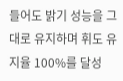들어도 밝기 성능을 그대로 유지하며 휘도 유지율 100%를 달성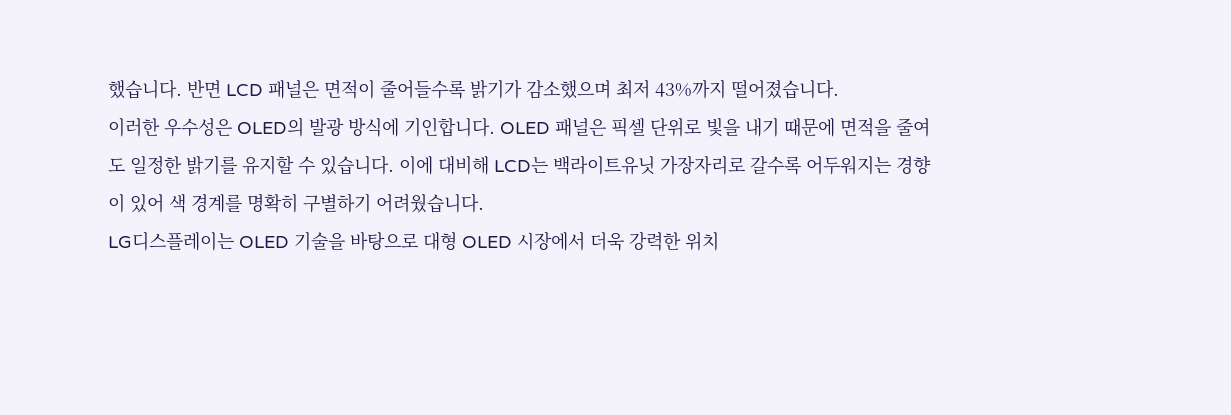했습니다. 반면 LCD 패널은 면적이 줄어들수록 밝기가 감소했으며 최저 43%까지 떨어졌습니다.
이러한 우수성은 OLED의 발광 방식에 기인합니다. OLED 패널은 픽셀 단위로 빛을 내기 때문에 면적을 줄여도 일정한 밝기를 유지할 수 있습니다. 이에 대비해 LCD는 백라이트유닛 가장자리로 갈수록 어두워지는 경향이 있어 색 경계를 명확히 구별하기 어려웠습니다.
LG디스플레이는 OLED 기술을 바탕으로 대형 OLED 시장에서 더욱 강력한 위치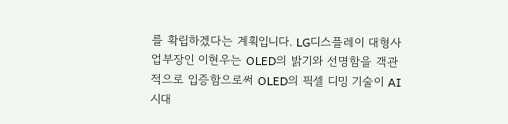를 확립하겠다는 계획입니다. LG디스플레이 대형사업부장인 이현우는 OLED의 밝기와 선명함을 객관적으로 입증함으로써 OLED의 픽셀 디밍 기술이 AI 시대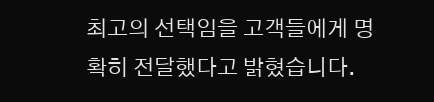최고의 선택임을 고객들에게 명확히 전달했다고 밝혔습니다.